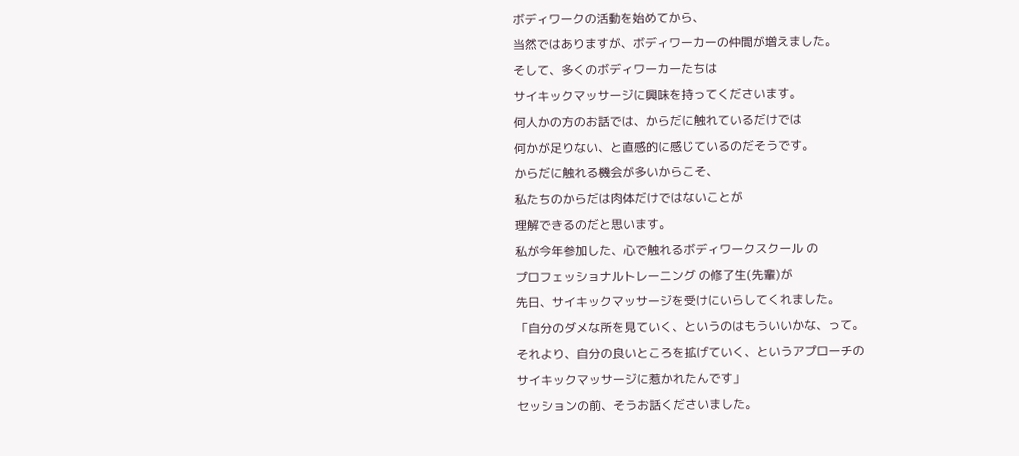ボディワークの活動を始めてから、
当然ではありますが、ボディワーカーの仲間が増えました。
そして、多くのボディワーカーたちは
サイキックマッサージに興味を持ってくださいます。
何人かの方のお話では、からだに触れているだけでは
何かが足りない、と直感的に感じているのだそうです。
からだに触れる機会が多いからこそ、
私たちのからだは肉体だけではないことが
理解できるのだと思います。
私が今年参加した、心で触れるボディワークスクール の
プロフェッショナルトレーニング の修了生(先輩)が
先日、サイキックマッサージを受けにいらしてくれました。
「自分のダメな所を見ていく、というのはもういいかな、って。
それより、自分の良いところを拡げていく、というアプローチの
サイキックマッサージに惹かれたんです」
セッションの前、そうお話くださいました。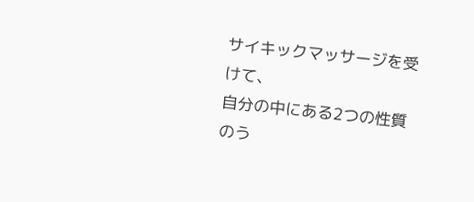サイキックマッサージを受けて、
自分の中にある2つの性質のう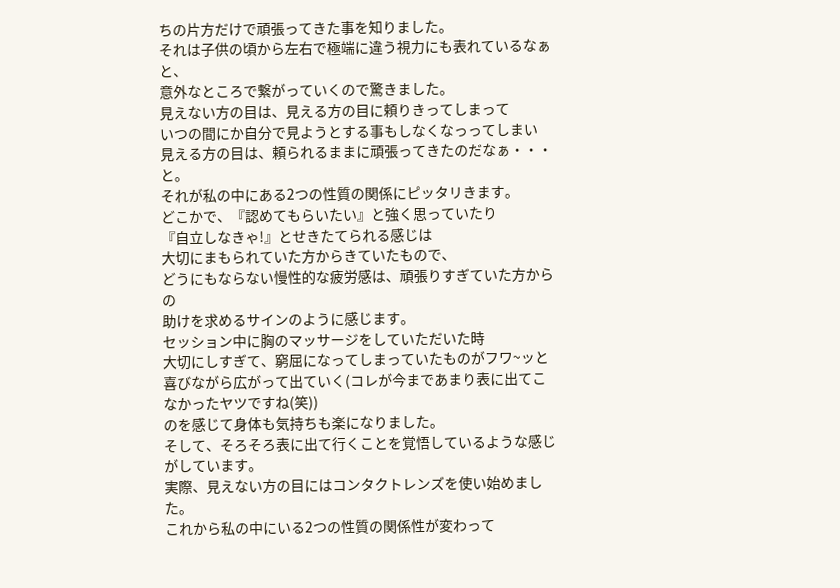ちの片方だけで頑張ってきた事を知りました。
それは子供の頃から左右で極端に違う視力にも表れているなぁと、
意外なところで繋がっていくので驚きました。
見えない方の目は、見える方の目に頼りきってしまって
いつの間にか自分で見ようとする事もしなくなっってしまい
見える方の目は、頼られるままに頑張ってきたのだなぁ・・・と。
それが私の中にある2つの性質の関係にピッタリきます。
どこかで、『認めてもらいたい』と強く思っていたり
『自立しなきゃ!』とせきたてられる感じは
大切にまもられていた方からきていたもので、
どうにもならない慢性的な疲労感は、頑張りすぎていた方からの
助けを求めるサインのように感じます。
セッション中に胸のマッサージをしていただいた時
大切にしすぎて、窮屈になってしまっていたものがフワ~ッと
喜びながら広がって出ていく(コレが今まであまり表に出てこなかったヤツですね(笑))
のを感じて身体も気持ちも楽になりました。
そして、そろそろ表に出て行くことを覚悟しているような感じがしています。
実際、見えない方の目にはコンタクトレンズを使い始めました。
これから私の中にいる2つの性質の関係性が変わって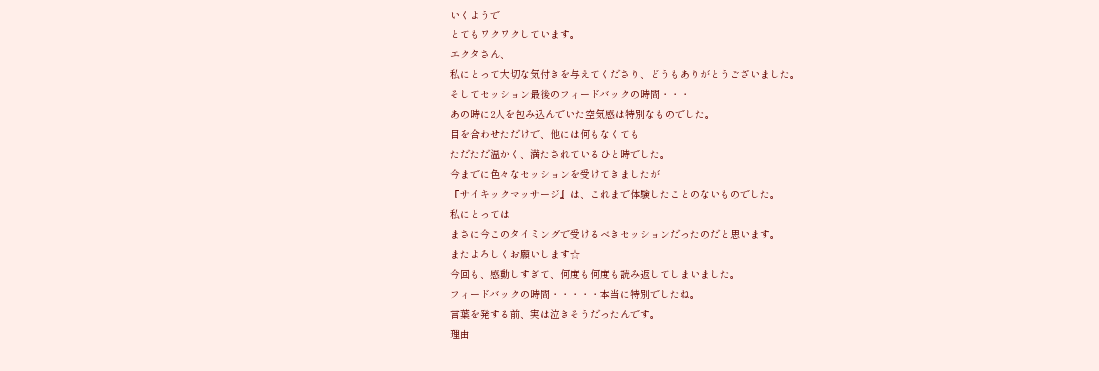いくようで
とてもワクワクしています。
エクタさん、
私にとって大切な気付きを与えてくださり、どうもありがとうございました。
そしてセッション最後のフィードバックの時間・・・
あの時に2人を包み込んでいた空気感は特別なものでした。
目を合わせただけで、他には何もなくても
ただただ温かく、満たされているひと時でした。
今までに色々なセッションを受けてきましたが
『サイキックマッサージ』は、これまで体験したことのないものでした。
私にとっては
まさに今このタイミングで受けるべきセッションだったのだと思います。
またよろしくお願いします☆
今回も、感動しすぎて、何度も何度も読み返してしまいました。
フィードバックの時間・・・・・本当に特別でしたね。
言葉を発する前、実は泣きそうだったんです。
理由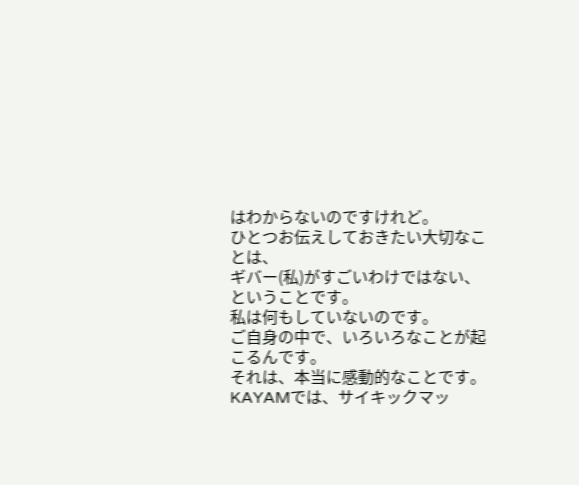はわからないのですけれど。
ひとつお伝えしておきたい大切なことは、
ギバー(私)がすごいわけではない、ということです。
私は何もしていないのです。
ご自身の中で、いろいろなことが起こるんです。
それは、本当に感動的なことです。
KAYAMでは、サイキックマッ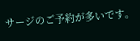サージのご予約が多いです。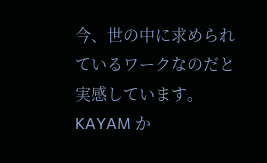今、世の中に求められているワークなのだと実感しています。
KAYAM か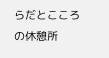らだとこころの休憩所